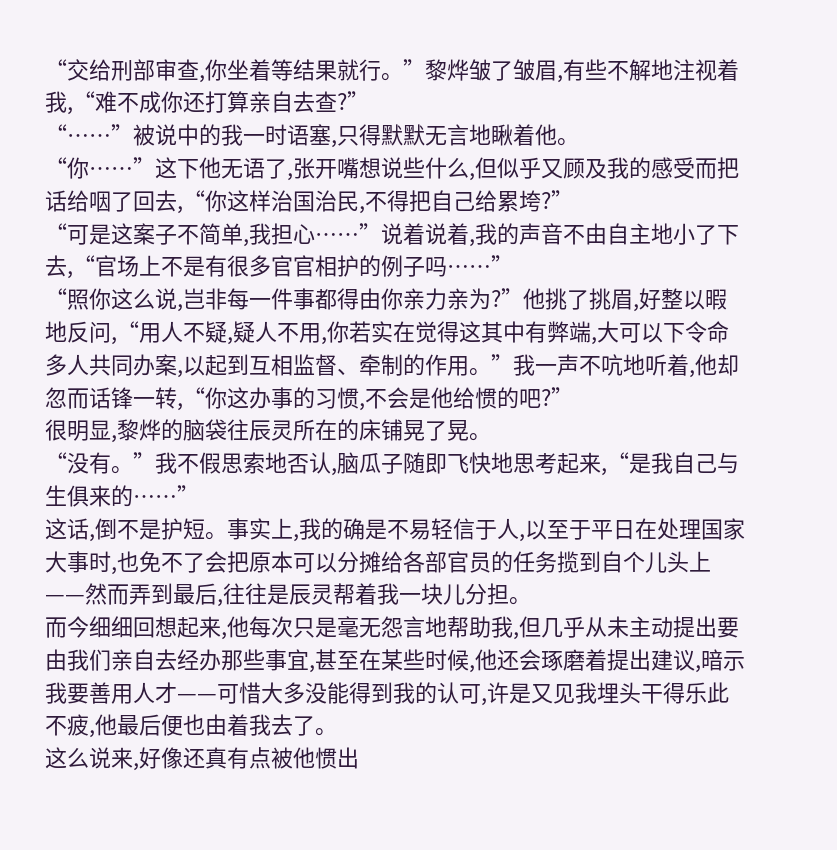“交给刑部审查,你坐着等结果就行。”黎烨皱了皱眉,有些不解地注视着我,“难不成你还打算亲自去查?”
“……”被说中的我一时语塞,只得默默无言地瞅着他。
“你……”这下他无语了,张开嘴想说些什么,但似乎又顾及我的感受而把话给咽了回去,“你这样治国治民,不得把自己给累垮?”
“可是这案子不简单,我担心……”说着说着,我的声音不由自主地小了下去,“官场上不是有很多官官相护的例子吗……”
“照你这么说,岂非每一件事都得由你亲力亲为?”他挑了挑眉,好整以暇地反问,“用人不疑,疑人不用,你若实在觉得这其中有弊端,大可以下令命多人共同办案,以起到互相监督、牵制的作用。”我一声不吭地听着,他却忽而话锋一转,“你这办事的习惯,不会是他给惯的吧?”
很明显,黎烨的脑袋往辰灵所在的床铺晃了晃。
“没有。”我不假思索地否认,脑瓜子随即飞快地思考起来,“是我自己与生俱来的……”
这话,倒不是护短。事实上,我的确是不易轻信于人,以至于平日在处理国家大事时,也免不了会把原本可以分摊给各部官员的任务揽到自个儿头上——然而弄到最后,往往是辰灵帮着我一块儿分担。
而今细细回想起来,他每次只是毫无怨言地帮助我,但几乎从未主动提出要由我们亲自去经办那些事宜,甚至在某些时候,他还会琢磨着提出建议,暗示我要善用人才——可惜大多没能得到我的认可,许是又见我埋头干得乐此不疲,他最后便也由着我去了。
这么说来,好像还真有点被他惯出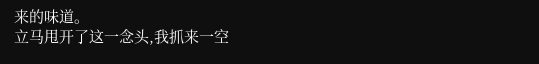来的味道。
立马甩开了这一念头,我抓来一空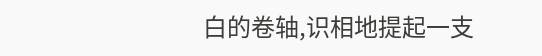白的卷轴,识相地提起一支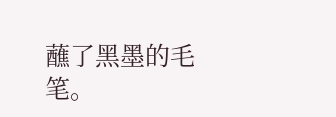蘸了黑墨的毛笔。